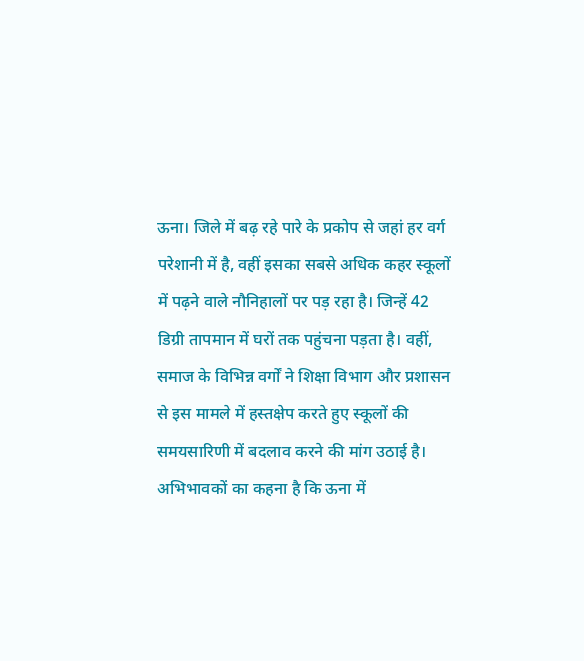ऊना। जिले में बढ़ रहे पारे के प्रकोप से जहां हर वर्ग परेशानी में है, वहीं इसका सबसे अधिक कहर स्कूलों में पढ़ने वाले नौनिहालों पर पड़ रहा है। जिन्हें 42 डिग्री तापमान में घरों तक पहुंचना पड़ता है। वहीं, समाज के विभिन्न वर्गों ने शिक्षा विभाग और प्रशासन से इस मामले में हस्तक्षेप करते हुए स्कूलों की समयसारिणी में बदलाव करने की मांग उठाई है। अभिभावकों का कहना है कि ऊना में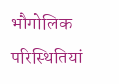भौगोलिक परिस्थितियां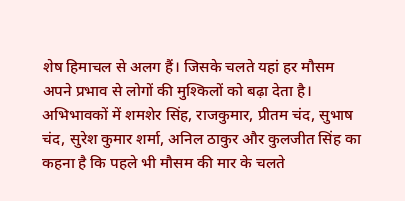शेष हिमाचल से अलग हैं। जिसके चलते यहां हर मौसम अपने प्रभाव से लोगों की मुश्किलों को बढ़ा देता है। अभिभावकों में शमशेर सिंह, राजकुमार, प्रीतम चंद, सुभाष चंद, सुरेश कुमार शर्मा, अनिल ठाकुर और कुलजीत सिंह का कहना है कि पहले भी मौसम की मार के चलते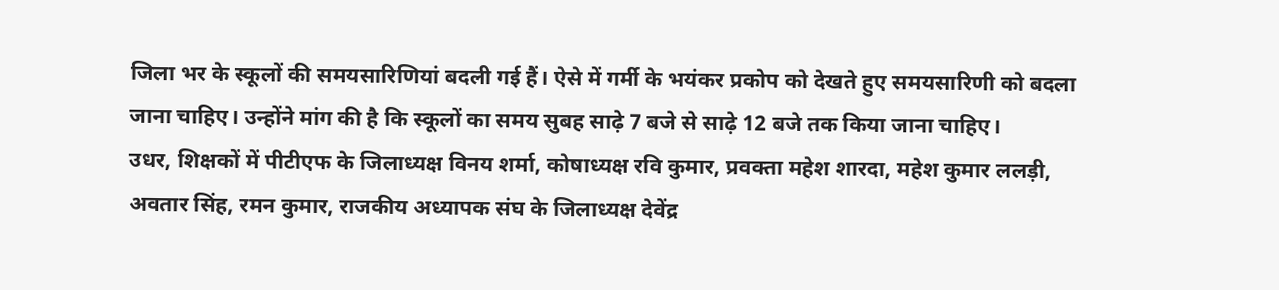जिला भर के स्कूलों की समयसारिणियां बदली गई हैं। ऐसे में गर्मी के भयंकर प्रकोप को देखते हुए समयसारिणी को बदला जाना चाहिए। उन्होंने मांग की है कि स्कूलों का समय सुबह साढ़े 7 बजे से साढ़े 12 बजे तक किया जाना चाहिए।
उधर, शिक्षकों में पीटीएफ के जिलाध्यक्ष विनय शर्मा, कोषाध्यक्ष रवि कुमार, प्रवक्ता महेश शारदा, महेश कुमार ललड़ी, अवतार सिंह, रमन कुमार, राजकीय अध्यापक संघ के जिलाध्यक्ष देवेंद्र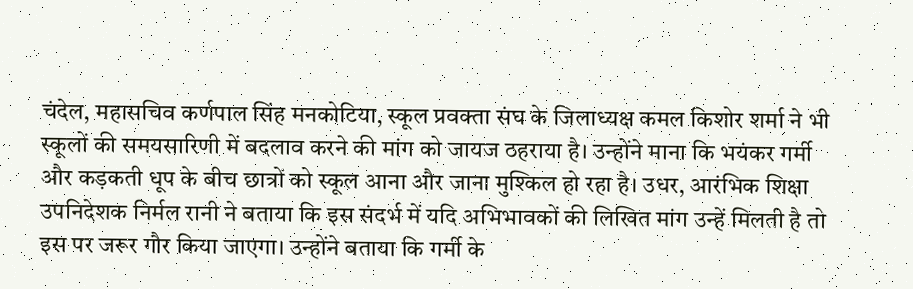चंदेल, महासचिव कर्णपाल सिंह मनकोटिया, स्कूल प्रवक्ता संघ के जिलाध्यक्ष कमल किशोर शर्मा ने भी स्कूलों की समयसारिणी में बदलाव करने की मांग को जायज ठहराया है। उन्होंने माना कि भयंकर गर्मी और कड़कती धूप के बीच छात्रों को स्कूल आना और जाना मुश्किल हो रहा है। उधर, आरंभिक शिक्षा उपनिदेशक निर्मल रानी ने बताया कि इस संदर्भ में यदि अभिभावकों की लिखित मांग उन्हें मिलती है तो इस पर जरूर गौर किया जाएगा। उन्होंने बताया कि गर्मी के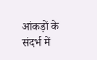आंकड़ों के संदर्भ में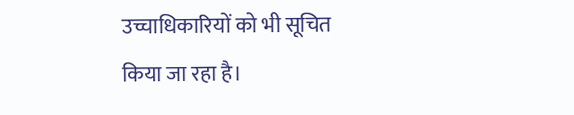उच्चाधिकारियों को भी सूचित किया जा रहा है।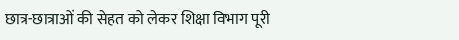छात्र-छात्राओं की सेहत को लेकर शिक्षा विभाग पूरी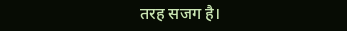तरह सजग है।